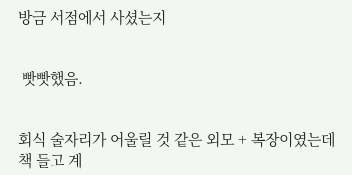방금 서점에서 사셨는지


 빳빳했음.


회식 술자리가 어울릴 것 같은 외모 + 복장이였는데 책 들고 계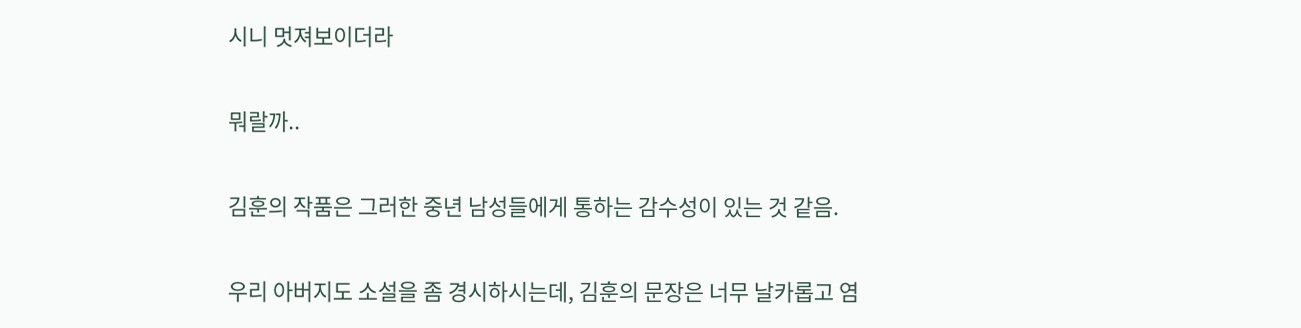시니 멋져보이더라


뭐랄까..


김훈의 작품은 그러한 중년 남성들에게 통하는 감수성이 있는 것 같음.


우리 아버지도 소설을 좀 경시하시는데, 김훈의 문장은 너무 날카롭고 염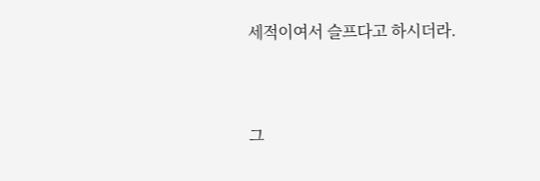세적이여서 슬프다고 하시더라.


그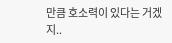만큼 호소력이 있다는 거겠지..